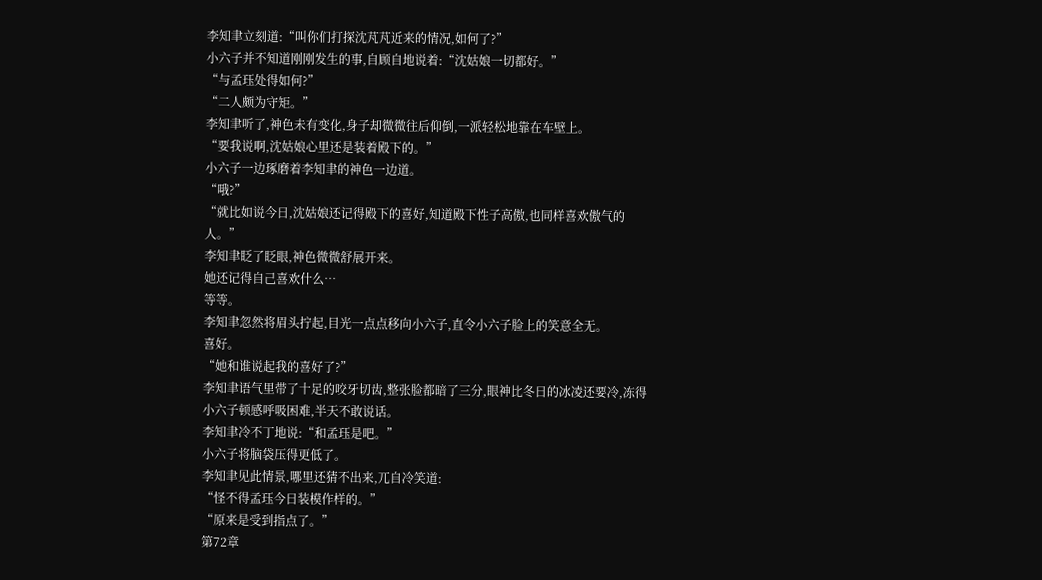李知聿立刻道:“叫你们打探沈芃芃近来的情况,如何了?”
小六子并不知道刚刚发生的事,自顾自地说着:“沈姑娘一切都好。”
“与孟珏处得如何?”
“二人颇为守矩。”
李知聿听了,神色未有变化,身子却微微往后仰倒,一派轻松地靠在车壁上。
“要我说啊,沈姑娘心里还是装着殿下的。”
小六子一边琢磨着李知聿的神色一边道。
“哦?”
“就比如说今日,沈姑娘还记得殿下的喜好,知道殿下性子高傲,也同样喜欢傲气的人。”
李知聿眨了眨眼,神色微微舒展开来。
她还记得自己喜欢什么…
等等。
李知聿忽然将眉头拧起,目光一点点移向小六子,直令小六子脸上的笑意全无。
喜好。
“她和谁说起我的喜好了?”
李知聿语气里带了十足的咬牙切齿,整张脸都暗了三分,眼神比冬日的冰凌还要冷,冻得小六子顿感呼吸困难,半天不敢说话。
李知聿冷不丁地说:“和孟珏是吧。”
小六子将脑袋压得更低了。
李知聿见此情景,哪里还猜不出来,兀自冷笑道:
“怪不得孟珏今日装模作样的。”
“原来是受到指点了。”
第72章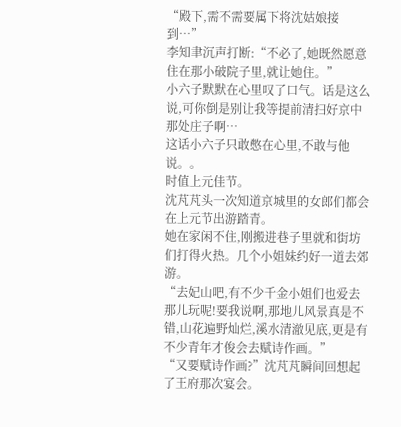“殿下,需不需要属下将沈姑娘接到…”
李知聿沉声打断:“不必了,她既然愿意住在那小破院子里,就让她住。”
小六子默默在心里叹了口气。话是这么说,可你倒是别让我等提前清扫好京中那处庄子啊…
这话小六子只敢憋在心里,不敢与他说。。
时值上元佳节。
沈芃芃头一次知道京城里的女郎们都会在上元节出游踏青。
她在家闲不住,刚搬进巷子里就和街坊们打得火热。几个小姐妹约好一道去郊游。
“去妃山吧,有不少千金小姐们也爱去那儿玩呢!要我说啊,那地儿风景真是不错,山花遍野灿烂,溪水清澈见底,更是有不少青年才俊会去赋诗作画。”
“又要赋诗作画?”沈芃芃瞬间回想起了王府那次宴会。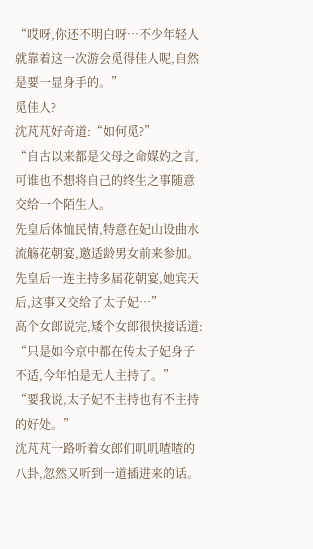“哎呀,你还不明白呀…不少年轻人就靠着这一次游会觅得佳人呢,自然是要一显身手的。”
觅佳人?
沈芃芃好奇道:“如何觅?”
“自古以来都是父母之命媒妁之言,可谁也不想将自己的终生之事随意交给一个陌生人。
先皇后体恤民情,特意在妃山设曲水流觞花朝宴,邀适龄男女前来参加。先皇后一连主持多届花朝宴,她宾天后,这事又交给了太子妃…”
高个女郎说完,矮个女郎很快接话道:
“只是如今京中都在传太子妃身子不适,今年怕是无人主持了。”
“要我说,太子妃不主持也有不主持的好处。”
沈芃芃一路听着女郎们叽叽喳喳的八卦,忽然又听到一道插进来的话。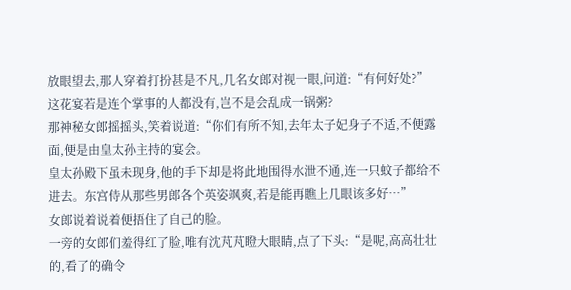放眼望去,那人穿着打扮甚是不凡,几名女郎对视一眼,问道:“有何好处?”
这花宴若是连个掌事的人都没有,岂不是会乱成一锅粥?
那神秘女郎摇摇头,笑着说道:“你们有所不知,去年太子妃身子不适,不便露面,便是由皇太孙主持的宴会。
皇太孙殿下虽未现身,他的手下却是将此地围得水泄不通,连一只蚊子都给不进去。东宫侍从那些男郎各个英姿飒爽,若是能再瞧上几眼该多好…”
女郎说着说着便捂住了自己的脸。
一旁的女郎们羞得红了脸,唯有沈芃芃瞪大眼睛,点了下头:“是呢,高高壮壮的,看了的确令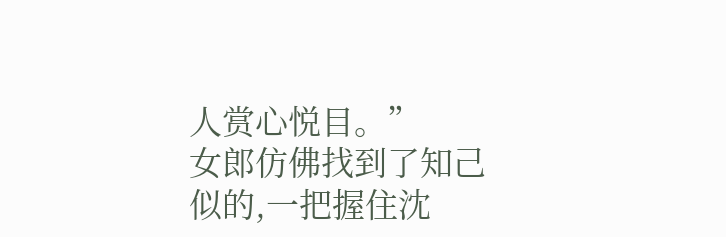人赏心悦目。”
女郎仿佛找到了知己似的,一把握住沈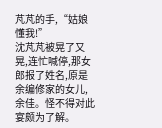芃芃的手,“姑娘懂我!”
沈芃芃被晃了又晃,连忙喊停,那女郎报了姓名,原是余编修家的女儿,余佳。怪不得对此宴颇为了解。